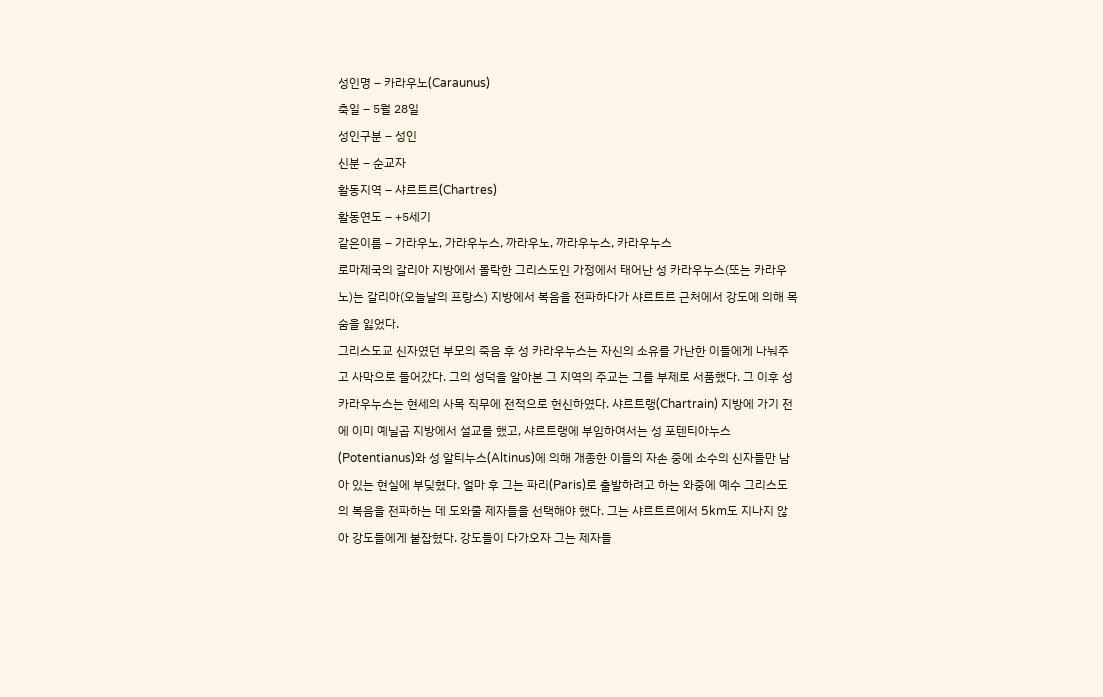성인명 – 카라우노(Caraunus)
축일 – 5월 28일
성인구분 – 성인
신분 – 순교자
활동지역 – 샤르트르(Chartres)
활동연도 – +5세기
같은이름 – 가라우노, 가라우누스, 까라우노, 까라우누스, 카라우누스
로마제국의 갈리아 지방에서 몰락한 그리스도인 가정에서 태어난 성 카라우누스(또는 카라우노)는 갈리아(오늘날의 프랑스) 지방에서 복음을 전파하다가 샤르트르 근처에서 강도에 의해 목숨을 잃었다.
그리스도교 신자였던 부모의 죽음 후 성 카라우누스는 자신의 소유를 가난한 이들에게 나눠주고 사막으로 들어갔다. 그의 성덕을 알아본 그 지역의 주교는 그를 부제로 서품했다. 그 이후 성 카라우누스는 현세의 사목 직무에 전적으로 헌신하였다. 샤르트랭(Chartrain) 지방에 가기 전에 이미 예닐곱 지방에서 설교를 했고, 샤르트랭에 부임하여서는 성 포텐티아누스(Potentianus)와 성 알티누스(Altinus)에 의해 개종한 이들의 자손 중에 소수의 신자들만 남아 있는 현실에 부딪혔다. 얼마 후 그는 파리(Paris)로 출발하려고 하는 와중에 예수 그리스도의 복음을 전파하는 데 도와줄 제자들을 선택해야 했다. 그는 샤르트르에서 5km도 지나지 않아 강도들에게 붙잡혔다. 강도들이 다가오자 그는 제자들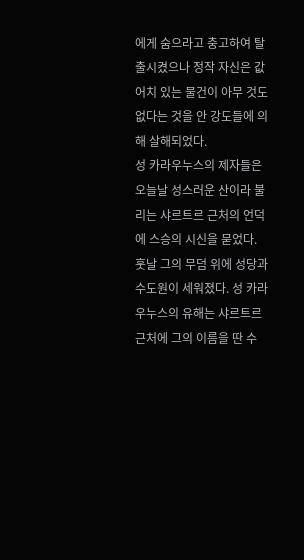에게 숨으라고 충고하여 탈출시켰으나 정작 자신은 값어치 있는 물건이 아무 것도 없다는 것을 안 강도들에 의해 살해되었다.
성 카라우누스의 제자들은 오늘날 성스러운 산이라 불리는 샤르트르 근처의 언덕에 스승의 시신을 묻었다. 훗날 그의 무덤 위에 성당과 수도원이 세워졌다. 성 카라우누스의 유해는 샤르트르 근처에 그의 이름을 딴 수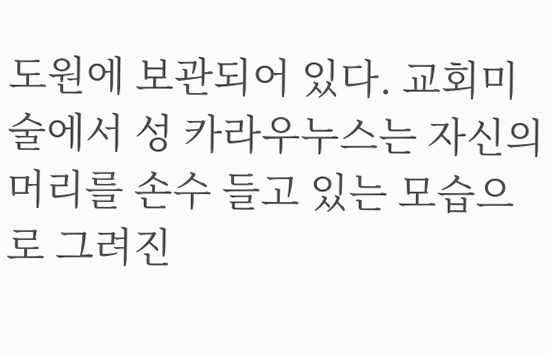도원에 보관되어 있다. 교회미술에서 성 카라우누스는 자신의 머리를 손수 들고 있는 모습으로 그려진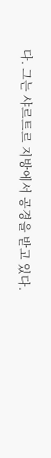다. 그는 샤르트르 지방에서 공경을 받고 있다.